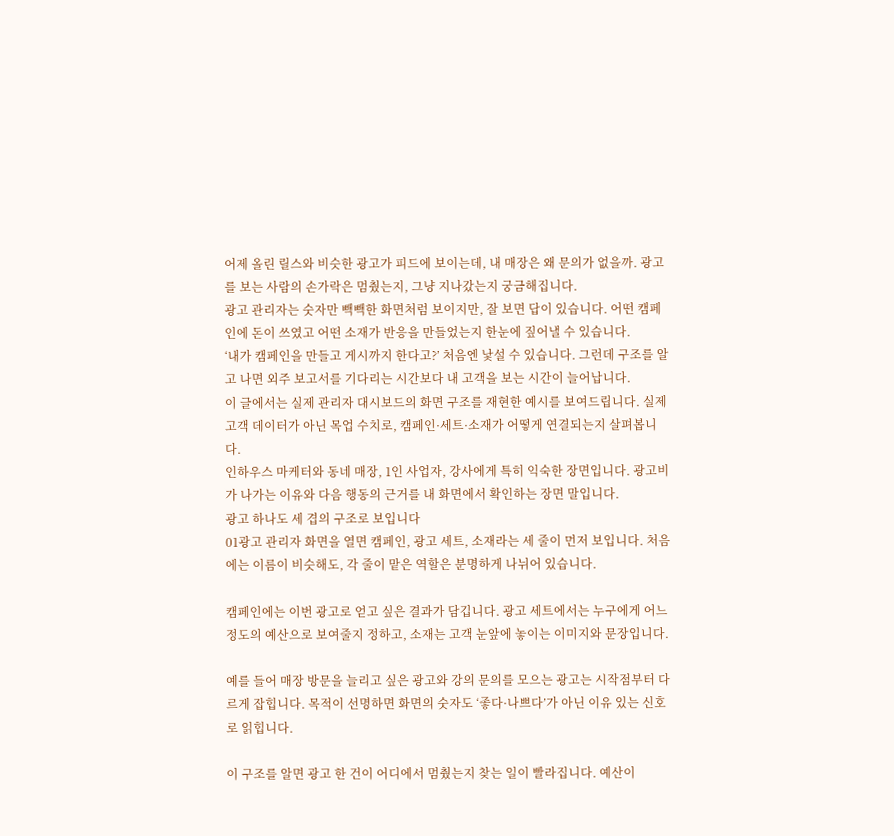어제 올린 릴스와 비슷한 광고가 피드에 보이는데, 내 매장은 왜 문의가 없을까. 광고를 보는 사람의 손가락은 멈췄는지, 그냥 지나갔는지 궁금해집니다.
광고 관리자는 숫자만 빽빽한 화면처럼 보이지만, 잘 보면 답이 있습니다. 어떤 캠페인에 돈이 쓰였고 어떤 소재가 반응을 만들었는지 한눈에 짚어낼 수 있습니다.
‘내가 캠페인을 만들고 게시까지 한다고?’ 처음엔 낯설 수 있습니다. 그런데 구조를 알고 나면 외주 보고서를 기다리는 시간보다 내 고객을 보는 시간이 늘어납니다.
이 글에서는 실제 관리자 대시보드의 화면 구조를 재현한 예시를 보여드립니다. 실제 고객 데이터가 아닌 목업 수치로, 캠페인·세트·소재가 어떻게 연결되는지 살펴봅니다.
인하우스 마케터와 동네 매장, 1인 사업자, 강사에게 특히 익숙한 장면입니다. 광고비가 나가는 이유와 다음 행동의 근거를 내 화면에서 확인하는 장면 말입니다.
광고 하나도 세 겹의 구조로 보입니다
01광고 관리자 화면을 열면 캠페인, 광고 세트, 소재라는 세 줄이 먼저 보입니다. 처음에는 이름이 비슷해도, 각 줄이 맡은 역할은 분명하게 나뉘어 있습니다.

캠페인에는 이번 광고로 얻고 싶은 결과가 담깁니다. 광고 세트에서는 누구에게 어느 정도의 예산으로 보여줄지 정하고, 소재는 고객 눈앞에 놓이는 이미지와 문장입니다.

예를 들어 매장 방문을 늘리고 싶은 광고와 강의 문의를 모으는 광고는 시작점부터 다르게 잡힙니다. 목적이 선명하면 화면의 숫자도 ‘좋다·나쁘다’가 아닌 이유 있는 신호로 읽힙니다.

이 구조를 알면 광고 한 건이 어디에서 멈췄는지 찾는 일이 빨라집니다. 예산이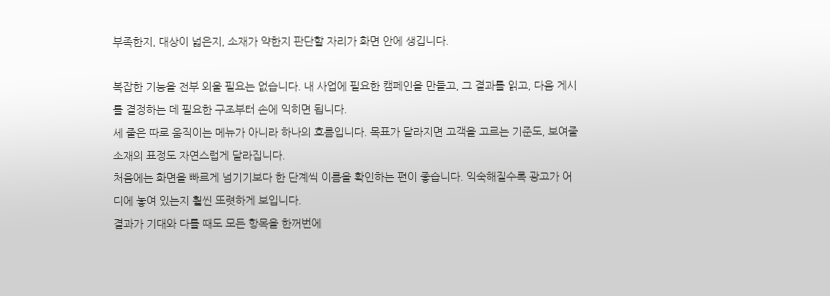부족한지, 대상이 넓은지, 소재가 약한지 판단할 자리가 화면 안에 생깁니다.

복잡한 기능을 전부 외울 필요는 없습니다. 내 사업에 필요한 캠페인을 만들고, 그 결과를 읽고, 다음 게시를 결정하는 데 필요한 구조부터 손에 익히면 됩니다.
세 줄은 따로 움직이는 메뉴가 아니라 하나의 흐름입니다. 목표가 달라지면 고객을 고르는 기준도, 보여줄 소재의 표정도 자연스럽게 달라집니다.
처음에는 화면을 빠르게 넘기기보다 한 단계씩 이름을 확인하는 편이 좋습니다. 익숙해질수록 광고가 어디에 놓여 있는지 훨씬 또렷하게 보입니다.
결과가 기대와 다를 때도 모든 항목을 한꺼번에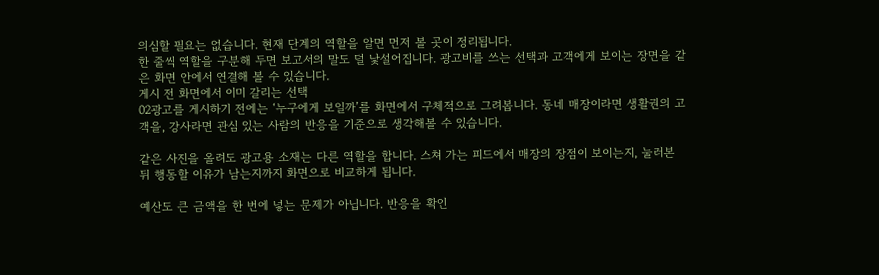의심할 필요는 없습니다. 현재 단계의 역할을 알면 먼저 볼 곳이 정리됩니다.
한 줄씩 역할을 구분해 두면 보고서의 말도 덜 낯설어집니다. 광고비를 쓰는 선택과 고객에게 보이는 장면을 같은 화면 안에서 연결해 볼 수 있습니다.
게시 전 화면에서 이미 갈리는 선택
02광고를 게시하기 전에는 ‘누구에게 보일까’를 화면에서 구체적으로 그려봅니다. 동네 매장이라면 생활권의 고객을, 강사라면 관심 있는 사람의 반응을 기준으로 생각해볼 수 있습니다.

같은 사진을 올려도 광고용 소재는 다른 역할을 합니다. 스쳐 가는 피드에서 매장의 장점이 보이는지, 눌러본 뒤 행동할 이유가 남는지까지 화면으로 비교하게 됩니다.

예산도 큰 금액을 한 번에 넣는 문제가 아닙니다. 반응을 확인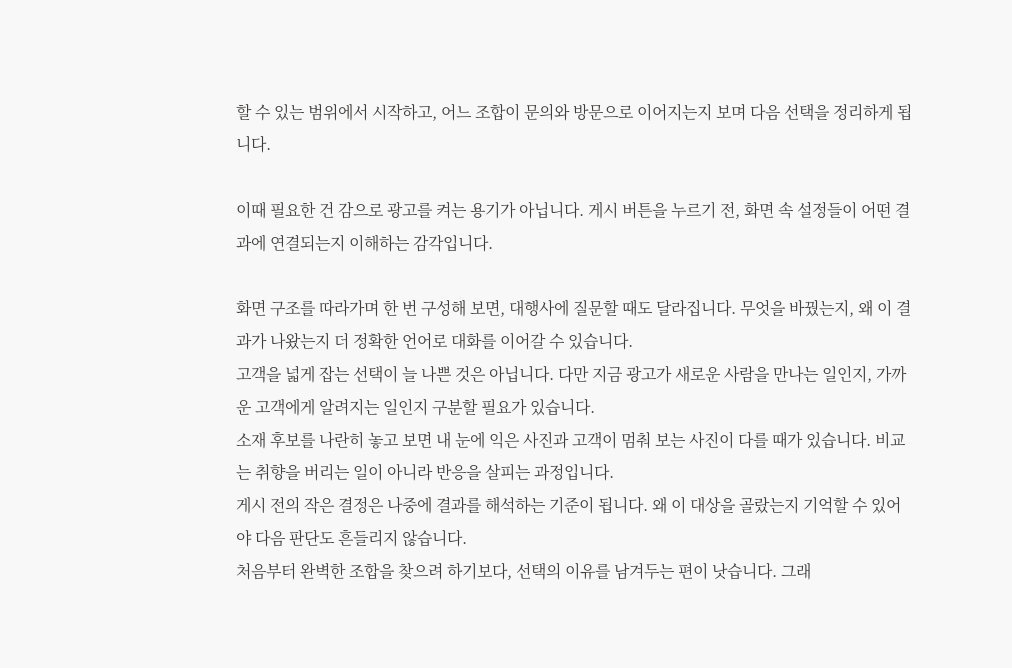할 수 있는 범위에서 시작하고, 어느 조합이 문의와 방문으로 이어지는지 보며 다음 선택을 정리하게 됩니다.

이때 필요한 건 감으로 광고를 켜는 용기가 아닙니다. 게시 버튼을 누르기 전, 화면 속 설정들이 어떤 결과에 연결되는지 이해하는 감각입니다.

화면 구조를 따라가며 한 번 구성해 보면, 대행사에 질문할 때도 달라집니다. 무엇을 바꿨는지, 왜 이 결과가 나왔는지 더 정확한 언어로 대화를 이어갈 수 있습니다.
고객을 넓게 잡는 선택이 늘 나쁜 것은 아닙니다. 다만 지금 광고가 새로운 사람을 만나는 일인지, 가까운 고객에게 알려지는 일인지 구분할 필요가 있습니다.
소재 후보를 나란히 놓고 보면 내 눈에 익은 사진과 고객이 멈춰 보는 사진이 다를 때가 있습니다. 비교는 취향을 버리는 일이 아니라 반응을 살피는 과정입니다.
게시 전의 작은 결정은 나중에 결과를 해석하는 기준이 됩니다. 왜 이 대상을 골랐는지 기억할 수 있어야 다음 판단도 흔들리지 않습니다.
처음부터 완벽한 조합을 찾으려 하기보다, 선택의 이유를 남겨두는 편이 낫습니다. 그래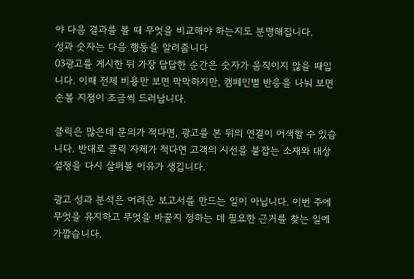야 다음 결과를 볼 때 무엇을 비교해야 하는지도 분명해집니다.
성과 숫자는 다음 행동을 알려줍니다
03광고를 게시한 뒤 가장 답답한 순간은 숫자가 움직이지 않을 때입니다. 이때 전체 비용만 보면 막막하지만, 캠페인별 반응을 나눠 보면 손볼 지점이 조금씩 드러납니다.

클릭은 많은데 문의가 적다면, 광고를 본 뒤의 연결이 어색할 수 있습니다. 반대로 클릭 자체가 적다면 고객의 시선을 붙잡는 소재와 대상 설정을 다시 살펴볼 이유가 생깁니다.

광고 성과 분석은 어려운 보고서를 만드는 일이 아닙니다. 이번 주에 무엇을 유지하고 무엇을 바꿀지 정하는 데 필요한 근거를 찾는 일에 가깝습니다.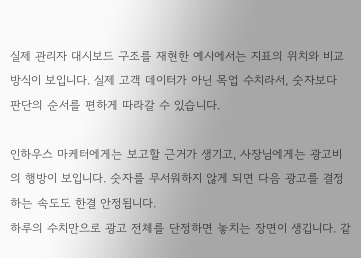실제 관리자 대시보드 구조를 재현한 예시에서는 지표의 위치와 비교 방식이 보입니다. 실제 고객 데이터가 아닌 목업 수치라서, 숫자보다 판단의 순서를 편하게 따라갈 수 있습니다.

인하우스 마케터에게는 보고할 근거가 생기고, 사장님에게는 광고비의 행방이 보입니다. 숫자를 무서워하지 않게 되면 다음 광고를 결정하는 속도도 한결 안정됩니다.
하루의 수치만으로 광고 전체를 단정하면 놓치는 장면이 생깁니다. 같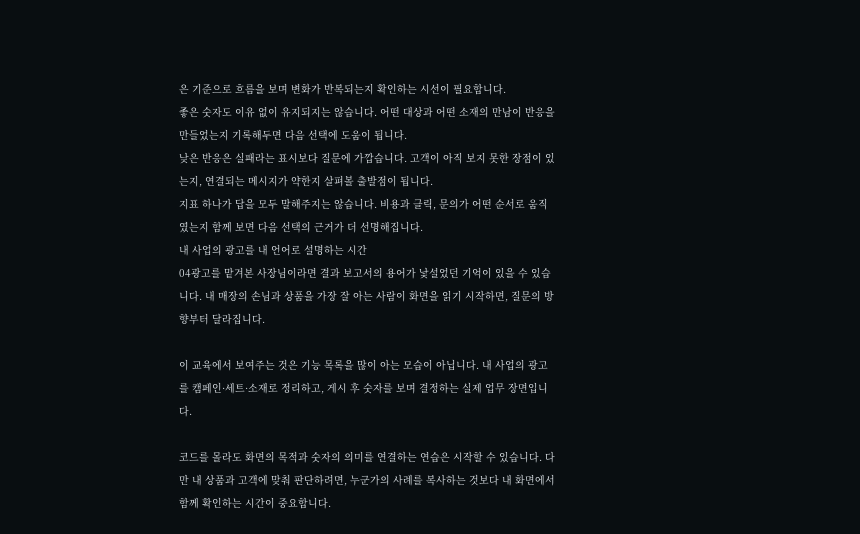은 기준으로 흐름을 보며 변화가 반복되는지 확인하는 시선이 필요합니다.
좋은 숫자도 이유 없이 유지되지는 않습니다. 어떤 대상과 어떤 소재의 만남이 반응을 만들었는지 기록해두면 다음 선택에 도움이 됩니다.
낮은 반응은 실패라는 표시보다 질문에 가깝습니다. 고객이 아직 보지 못한 장점이 있는지, 연결되는 메시지가 약한지 살펴볼 출발점이 됩니다.
지표 하나가 답을 모두 말해주지는 않습니다. 비용과 클릭, 문의가 어떤 순서로 움직였는지 함께 보면 다음 선택의 근거가 더 선명해집니다.
내 사업의 광고를 내 언어로 설명하는 시간
04광고를 맡겨본 사장님이라면 결과 보고서의 용어가 낯설었던 기억이 있을 수 있습니다. 내 매장의 손님과 상품을 가장 잘 아는 사람이 화면을 읽기 시작하면, 질문의 방향부터 달라집니다.

이 교육에서 보여주는 것은 기능 목록을 많이 아는 모습이 아닙니다. 내 사업의 광고를 캠페인·세트·소재로 정리하고, 게시 후 숫자를 보며 결정하는 실제 업무 장면입니다.

코드를 몰라도 화면의 목적과 숫자의 의미를 연결하는 연습은 시작할 수 있습니다. 다만 내 상품과 고객에 맞춰 판단하려면, 누군가의 사례를 복사하는 것보다 내 화면에서 함께 확인하는 시간이 중요합니다.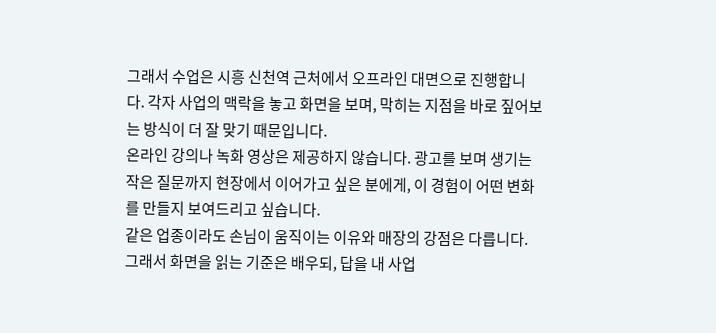그래서 수업은 시흥 신천역 근처에서 오프라인 대면으로 진행합니다. 각자 사업의 맥락을 놓고 화면을 보며, 막히는 지점을 바로 짚어보는 방식이 더 잘 맞기 때문입니다.
온라인 강의나 녹화 영상은 제공하지 않습니다. 광고를 보며 생기는 작은 질문까지 현장에서 이어가고 싶은 분에게, 이 경험이 어떤 변화를 만들지 보여드리고 싶습니다.
같은 업종이라도 손님이 움직이는 이유와 매장의 강점은 다릅니다. 그래서 화면을 읽는 기준은 배우되, 답을 내 사업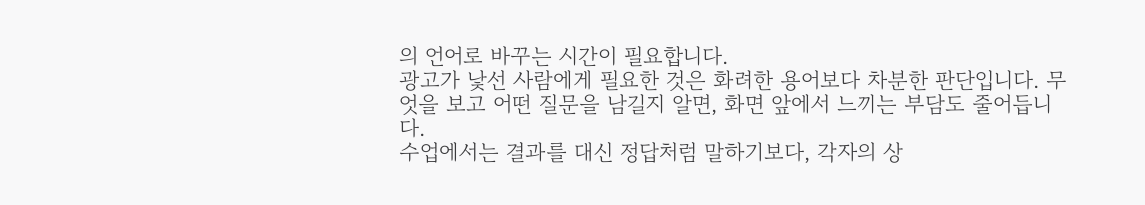의 언어로 바꾸는 시간이 필요합니다.
광고가 낯선 사람에게 필요한 것은 화려한 용어보다 차분한 판단입니다. 무엇을 보고 어떤 질문을 남길지 알면, 화면 앞에서 느끼는 부담도 줄어듭니다.
수업에서는 결과를 대신 정답처럼 말하기보다, 각자의 상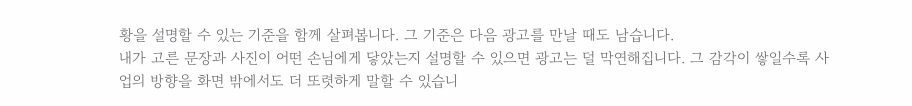황을 설명할 수 있는 기준을 함께 살펴봅니다. 그 기준은 다음 광고를 만날 때도 남습니다.
내가 고른 문장과 사진이 어떤 손님에게 닿았는지 설명할 수 있으면 광고는 덜 막연해집니다. 그 감각이 쌓일수록 사업의 방향을 화면 밖에서도 더 또렷하게 말할 수 있습니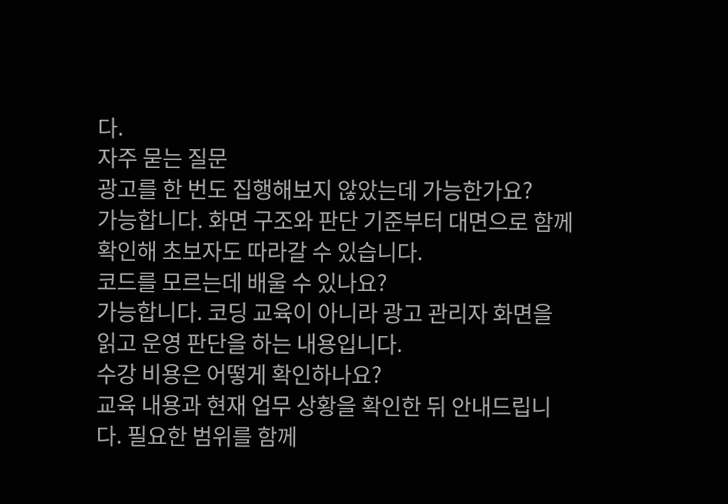다.
자주 묻는 질문
광고를 한 번도 집행해보지 않았는데 가능한가요?
가능합니다. 화면 구조와 판단 기준부터 대면으로 함께 확인해 초보자도 따라갈 수 있습니다.
코드를 모르는데 배울 수 있나요?
가능합니다. 코딩 교육이 아니라 광고 관리자 화면을 읽고 운영 판단을 하는 내용입니다.
수강 비용은 어떻게 확인하나요?
교육 내용과 현재 업무 상황을 확인한 뒤 안내드립니다. 필요한 범위를 함께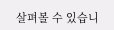살펴볼 수 있습니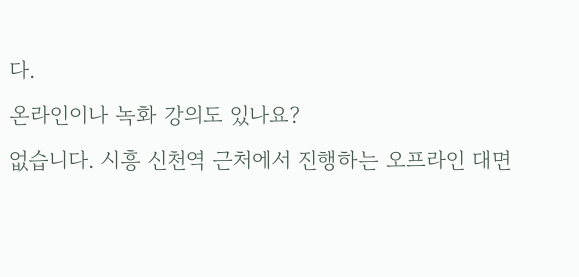다.
온라인이나 녹화 강의도 있나요?
없습니다. 시흥 신천역 근처에서 진행하는 오프라인 대면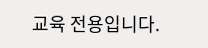교육 전용입니다.